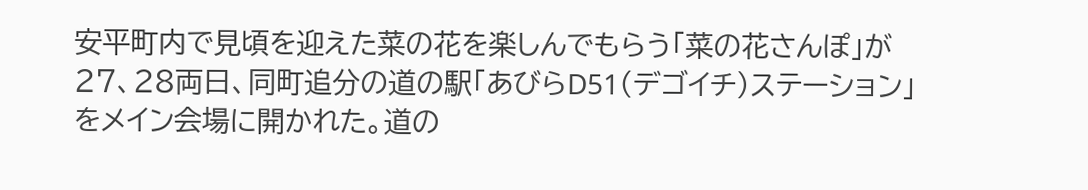安平町内で見頃を迎えた菜の花を楽しんでもらう「菜の花さんぽ」が27、28両日、同町追分の道の駅「あびらD51(デゴイチ)ステーション」をメイン会場に開かれた。道の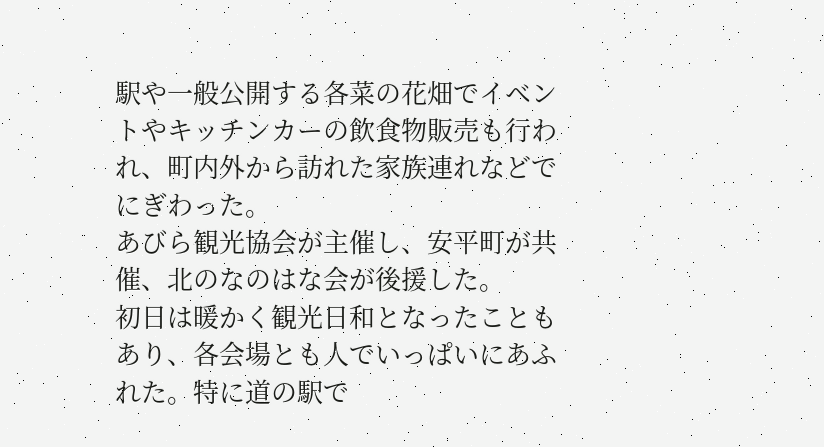駅や一般公開する各菜の花畑でイベントやキッチンカーの飲食物販売も行われ、町内外から訪れた家族連れなどでにぎわった。
あびら観光協会が主催し、安平町が共催、北のなのはな会が後援した。
初日は暖かく観光日和となったこともあり、各会場とも人でいっぱいにあふれた。特に道の駅で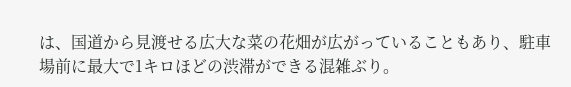は、国道から見渡せる広大な菜の花畑が広がっていることもあり、駐車場前に最大で1キロほどの渋滞ができる混雑ぶり。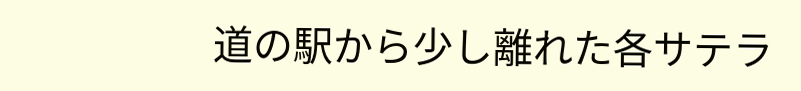道の駅から少し離れた各サテラ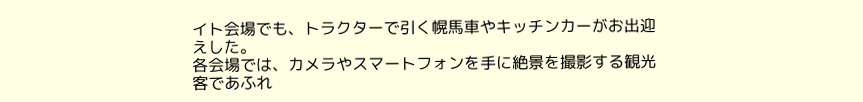イト会場でも、トラクターで引く幌馬車やキッチンカーがお出迎えした。
各会場では、カメラやスマートフォンを手に絶景を撮影する観光客であふれ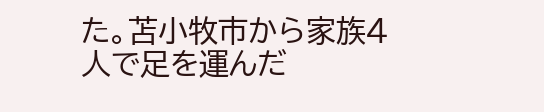た。苫小牧市から家族4人で足を運んだ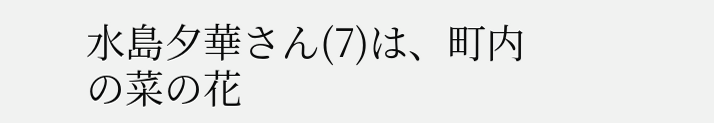水島夕華さん(7)は、町内の菜の花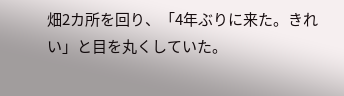畑2カ所を回り、「4年ぶりに来た。きれい」と目を丸くしていた。